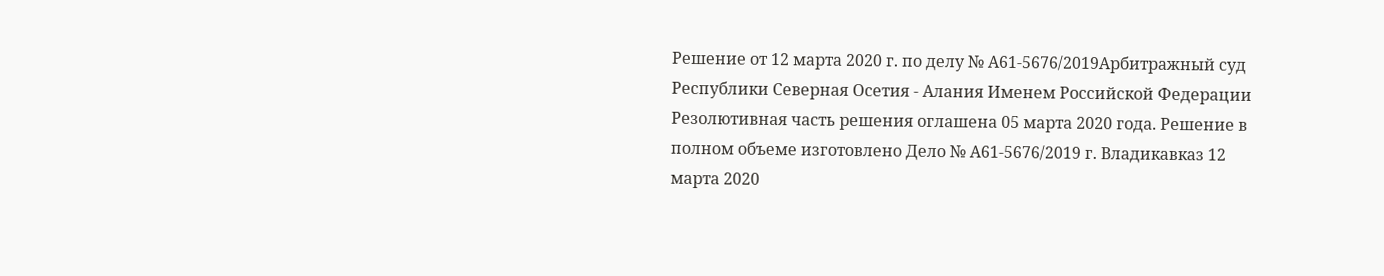Решение от 12 марта 2020 г. по делу № А61-5676/2019Арбитражный суд Республики Северная Осетия - Алания Именем Российской Федерации Резолютивная часть решения оглашена 05 марта 2020 года. Решение в полном объеме изготовлено Дело № А61-5676/2019 г. Владикавказ 12 марта 2020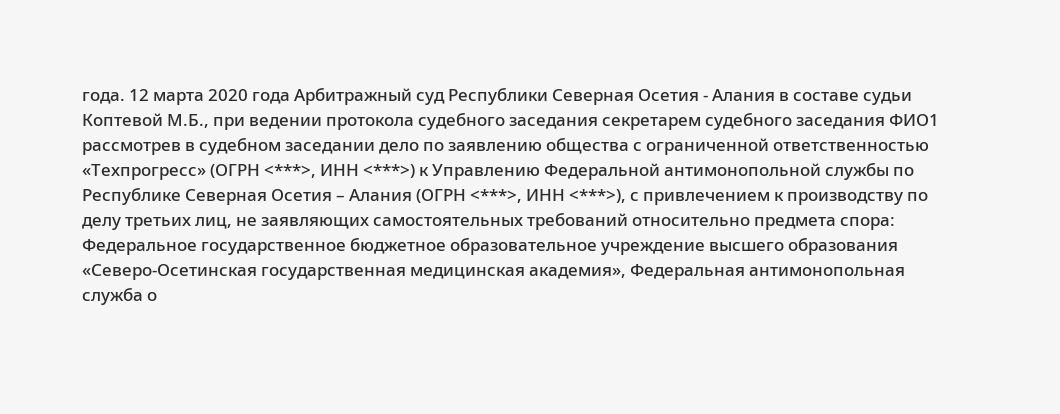года. 12 марта 2020 года Арбитражный суд Республики Северная Осетия - Алания в составе судьи Коптевой М.Б., при ведении протокола судебного заседания секретарем судебного заседания ФИО1 рассмотрев в судебном заседании дело по заявлению общества с ограниченной ответственностью «Техпрогресс» (ОГРН <***>, ИНН <***>) к Управлению Федеральной антимонопольной службы по Республике Северная Осетия – Алания (ОГРН <***>, ИНН <***>), с привлечением к производству по делу третьих лиц, не заявляющих самостоятельных требований относительно предмета спора: Федеральное государственное бюджетное образовательное учреждение высшего образования «Северо-Осетинская государственная медицинская академия», Федеральная антимонопольная служба о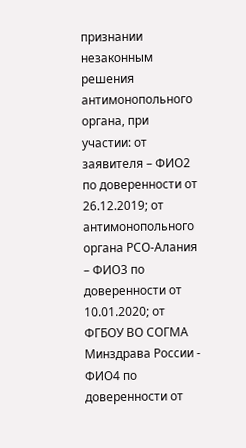признании незаконным решения антимонопольного органа, при участии: от заявителя – ФИО2 по доверенности от 26.12.2019; от антимонопольного органа РСО-Алания – ФИО3 по доверенности от 10.01.2020; от ФГБОУ ВО СОГМА Минздрава России - ФИО4 по доверенности от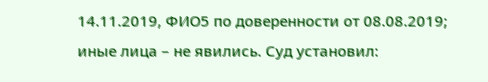14.11.2019, ФИО5 по доверенности от 08.08.2019; иные лица – не явились. Суд установил: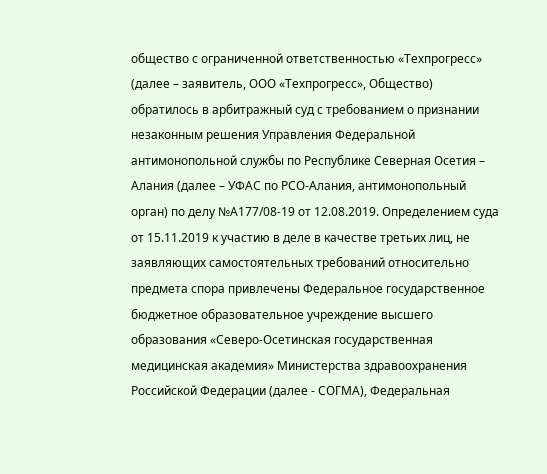общество с ограниченной ответственностью «Техпрогресс» (далее – заявитель, ООО «Техпрогресс», Общество) обратилось в арбитражный суд с требованием о признании незаконным решения Управления Федеральной антимонопольной службы по Республике Северная Осетия – Алания (далее – УФАС по РСО-Алания, антимонопольный орган) по делу №А177/08-19 от 12.08.2019. Определением суда от 15.11.2019 к участию в деле в качестве третьих лиц, не заявляющих самостоятельных требований относительно предмета спора привлечены Федеральное государственное бюджетное образовательное учреждение высшего образования «Северо-Осетинская государственная медицинская академия» Министерства здравоохранения Российской Федерации (далее - СОГМА), Федеральная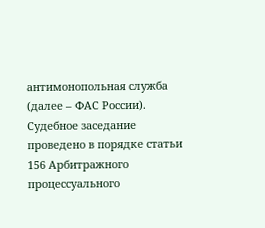антимонопольная служба (далее – ФАС России). Судебное заседание проведено в порядке статьи 156 Арбитражного процессуального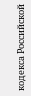кодекса Российской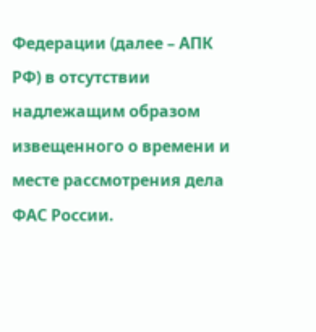Федерации (далее – АПК РФ) в отсутствии надлежащим образом извещенного о времени и месте рассмотрения дела ФАС России.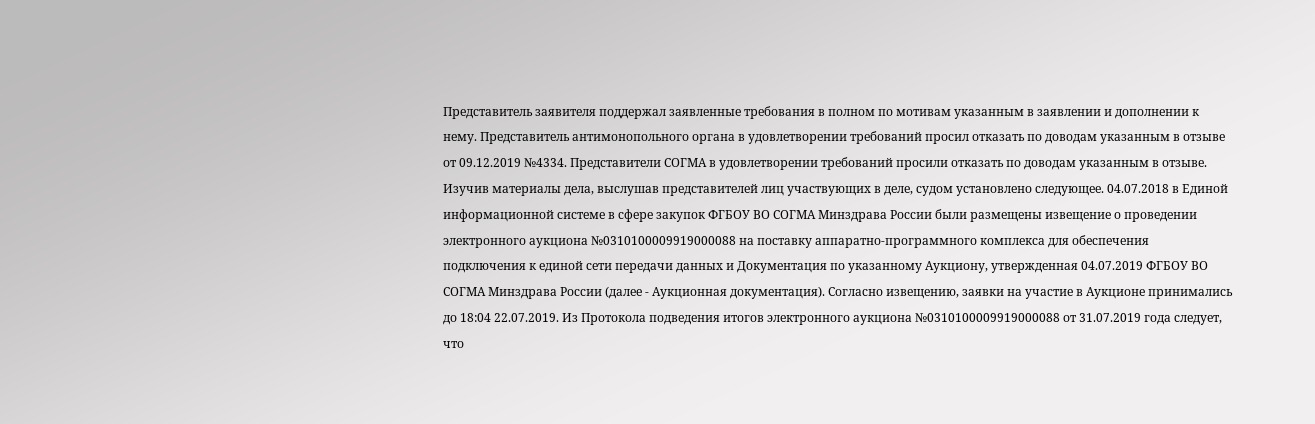Представитель заявителя поддержал заявленные требования в полном по мотивам указанным в заявлении и дополнении к нему. Представитель антимонопольного органа в удовлетворении требований просил отказать по доводам указанным в отзыве от 09.12.2019 №4334. Представители СОГМА в удовлетворении требований просили отказать по доводам указанным в отзыве. Изучив материалы дела, выслушав представителей лиц участвующих в деле, судом установлено следующее. 04.07.2018 в Единой информационной системе в сфере закупок ФГБОУ ВО СОГМА Минздрава России были размещены извещение о проведении электронного аукциона №0310100009919000088 на поставку аппаратно-программного комплекса для обеспечения подключения к единой сети передачи данных и Документация по указанному Аукциону, утвержденная 04.07.2019 ФГБОУ ВО СОГМА Минздрава России (далее - Аукционная документация). Согласно извещению, заявки на участие в Аукционе принимались до 18:04 22.07.2019. Из Протокола подведения итогов электронного аукциона №0310100009919000088 от 31.07.2019 года следует, что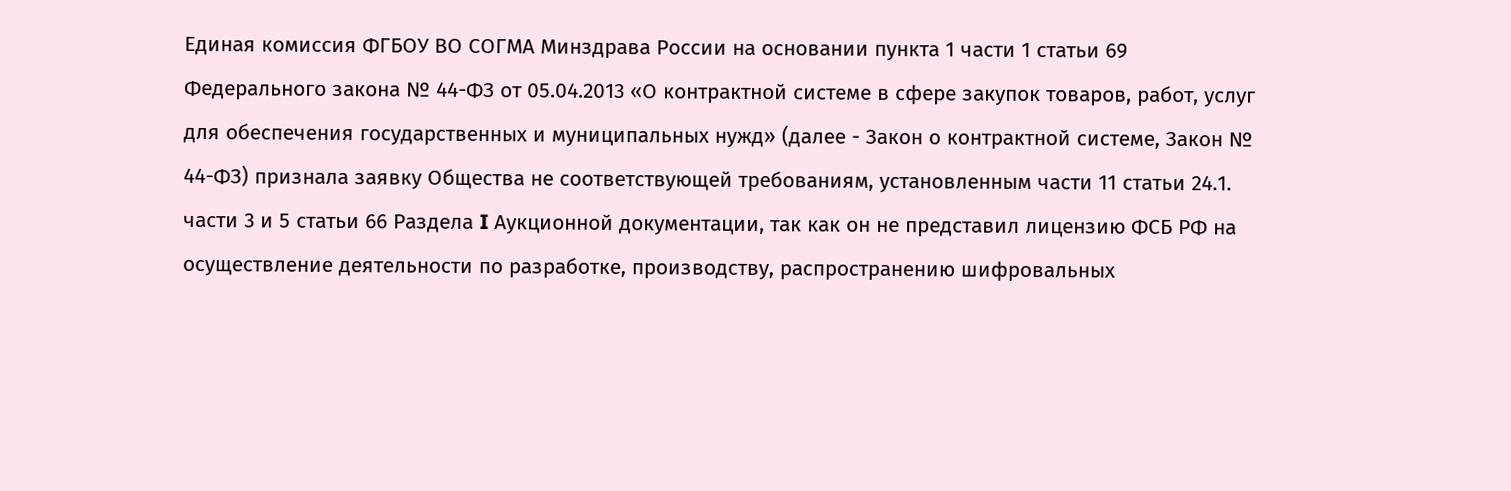Единая комиссия ФГБОУ ВО СОГМА Минздрава России на основании пункта 1 части 1 статьи 69 Федерального закона № 44-ФЗ от 05.04.2013 «О контрактной системе в сфере закупок товаров, работ, услуг для обеспечения государственных и муниципальных нужд» (далее - Закон о контрактной системе, Закон № 44-ФЗ) признала заявку Общества не соответствующей требованиям, установленным части 11 статьи 24.1. части 3 и 5 статьи 66 Раздела I Аукционной документации, так как он не представил лицензию ФСБ РФ на осуществление деятельности по разработке, производству, распространению шифровальных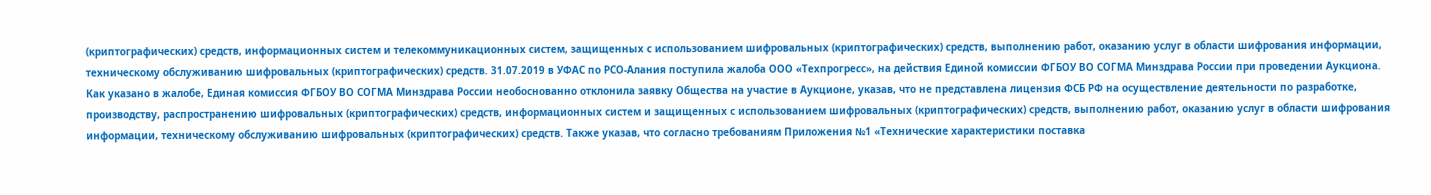(криптографических) средств, информационных систем и телекоммуникационных систем, защищенных с использованием шифровальных (криптографических) средств, выполнению работ, оказанию услуг в области шифрования информации, техническому обслуживанию шифровальных (криптографических) средств. 31.07.2019 в УФАС по РСО-Алания поступила жалоба ООО «Техпрогресс», на действия Единой комиссии ФГБОУ ВО СОГМА Минздрава России при проведении Аукциона. Как указано в жалобе, Единая комиссия ФГБОУ ВО СОГМА Минздрава России необоснованно отклонила заявку Общества на участие в Аукционе, указав, что не представлена лицензия ФСБ РФ на осуществление деятельности по разработке, производству, распространению шифровальных (криптографических) средств, информационных систем и защищенных с использованием шифровальных (криптографических) средств, выполнению работ, оказанию услуг в области шифрования информации, техническому обслуживанию шифровальных (криптографических) средств. Также указав, что согласно требованиям Приложения №1 «Технические характеристики поставка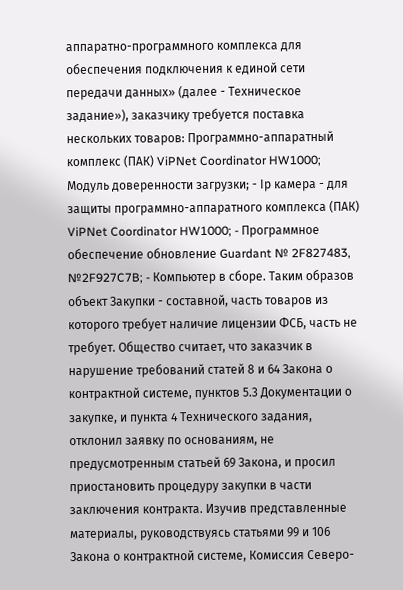аппаратно-программного комплекса для обеспечения подключения к единой сети передачи данных» (далее - Техническое задание»), заказчику требуется поставка нескольких товаров: Программно-аппаратный комплекс (ПАК) ViPNet Coordinator HW1000; Модуль доверенности загрузки; - Iр камера - для защиты программно-аппаратного комплекса (ПАК) ViPNet Coordinator HW1000; - Программное обеспечение обновление Guardant № 2F827483, №2F927C7B; - Компьютер в сборе. Таким образов объект Закупки - составной, часть товаров из которого требует наличие лицензии ФСБ, часть не требует. Общество считает, что заказчик в нарушение требований статей 8 и 64 Закона о контрактной системе, пунктов 5.3 Документации о закупке, и пункта 4 Технического задания, отклонил заявку по основаниям, не предусмотренным статьей 69 Закона, и просил приостановить процедуру закупки в части заключения контракта. Изучив представленные материалы, руководствуясь статьями 99 и 106 Закона о контрактной системе, Комиссия Северо-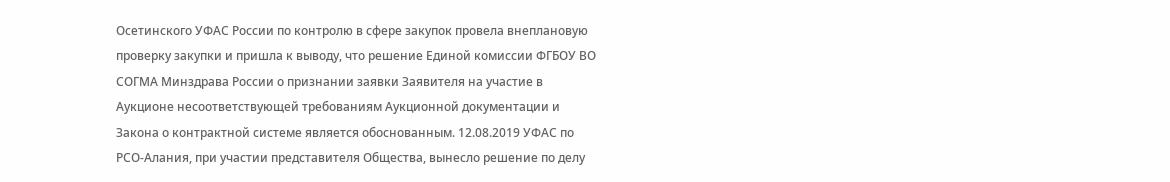Осетинского УФАС России по контролю в сфере закупок провела внеплановую проверку закупки и пришла к выводу, что решение Единой комиссии ФГБОУ ВО СОГМА Минздрава России о признании заявки Заявителя на участие в Аукционе несоответствующей требованиям Аукционной документации и Закона о контрактной системе является обоснованным. 12.08.2019 УФАС по РСО-Алания, при участии представителя Общества, вынесло решение по делу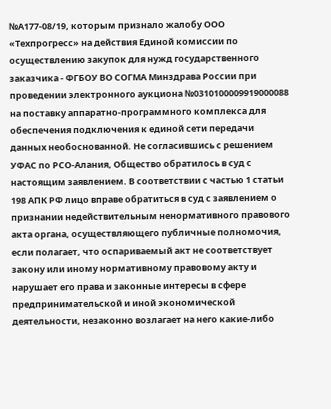№А177-08/19, которым признало жалобу ООО «Техпрогресс» на действия Единой комиссии по осуществлению закупок для нужд государственного заказчика - ФГБОУ ВО СОГМА Минздрава России при проведении электронного аукциона №0310100009919000088 на поставку аппаратно-программного комплекса для обеспечения подключения к единой сети передачи данных необоснованной. Не согласившись с решением УФАС по РСО-Алания, Общество обратилось в суд с настоящим заявлением. В соответствии с частью 1 статьи 198 АПК РФ лицо вправе обратиться в суд с заявлением о признании недействительным ненормативного правового акта органа, осуществляющего публичные полномочия, если полагает, что оспариваемый акт не соответствует закону или иному нормативному правовому акту и нарушает его права и законные интересы в сфере предпринимательской и иной экономической деятельности, незаконно возлагает на него какие-либо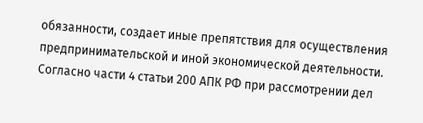обязанности, создает иные препятствия для осуществления предпринимательской и иной экономической деятельности. Согласно части 4 статьи 200 АПК РФ при рассмотрении дел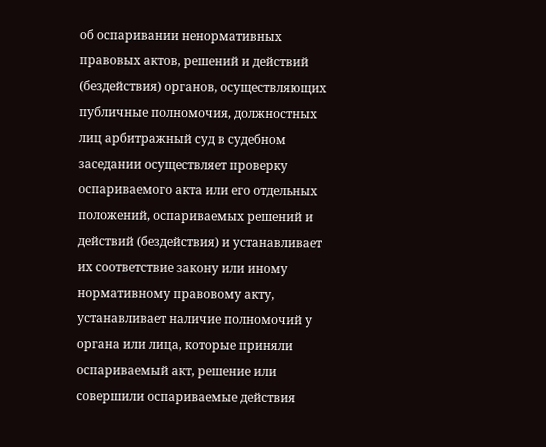об оспаривании ненормативных правовых актов, решений и действий (бездействия) органов, осуществляющих публичные полномочия, должностных лиц арбитражный суд в судебном заседании осуществляет проверку оспариваемого акта или его отдельных положений, оспариваемых решений и действий (бездействия) и устанавливает их соответствие закону или иному нормативному правовому акту, устанавливает наличие полномочий у органа или лица, которые приняли оспариваемый акт, решение или совершили оспариваемые действия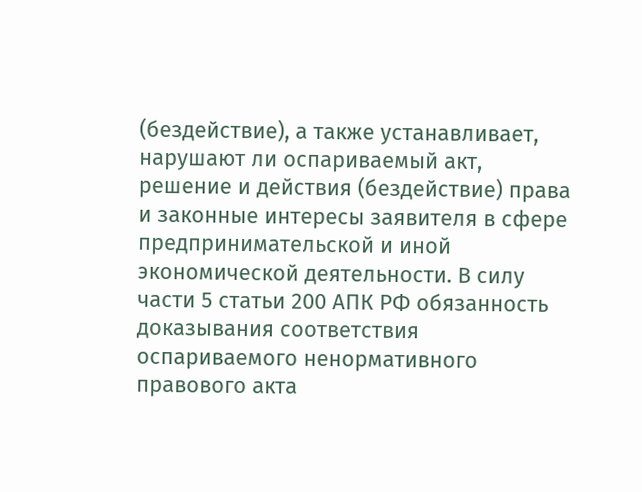(бездействие), а также устанавливает, нарушают ли оспариваемый акт, решение и действия (бездействие) права и законные интересы заявителя в сфере предпринимательской и иной экономической деятельности. В силу части 5 статьи 200 АПК РФ обязанность доказывания соответствия оспариваемого ненормативного правового акта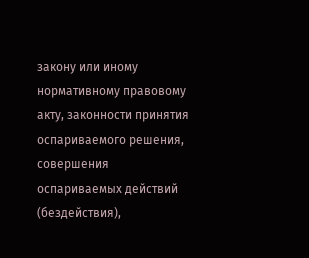закону или иному нормативному правовому акту, законности принятия оспариваемого решения, совершения оспариваемых действий (бездействия),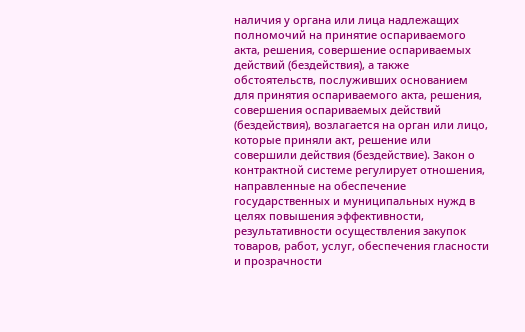наличия у органа или лица надлежащих полномочий на принятие оспариваемого акта, решения, совершение оспариваемых действий (бездействия), а также обстоятельств, послуживших основанием для принятия оспариваемого акта, решения, совершения оспариваемых действий (бездействия), возлагается на орган или лицо, которые приняли акт, решение или совершили действия (бездействие). Закон о контрактной системе регулирует отношения, направленные на обеспечение государственных и муниципальных нужд в целях повышения эффективности, результативности осуществления закупок товаров, работ, услуг, обеспечения гласности и прозрачности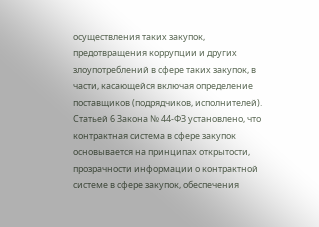осуществления таких закупок, предотвращения коррупции и других злоупотреблений в сфере таких закупок, в части, касающейся включая определение поставщиков (подрядчиков, исполнителей). Статьей 6 Закона № 44-ФЗ установлено, что контрактная система в сфере закупок основывается на принципах открытости, прозрачности информации о контрактной системе в сфере закупок, обеспечения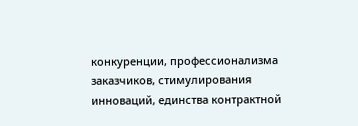конкуренции, профессионализма заказчиков, стимулирования инноваций, единства контрактной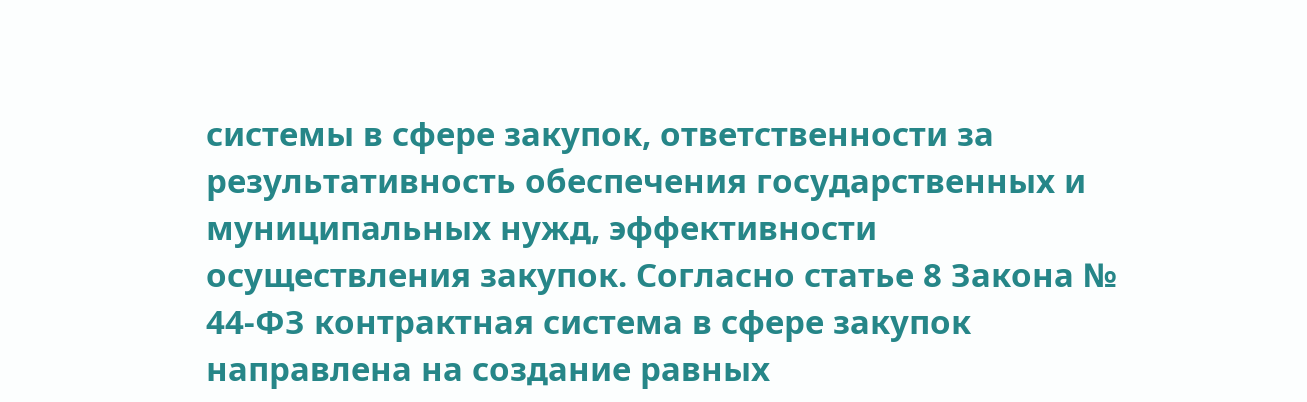системы в сфере закупок, ответственности за результативность обеспечения государственных и муниципальных нужд, эффективности осуществления закупок. Согласно статье 8 Закона № 44-ФЗ контрактная система в сфере закупок направлена на создание равных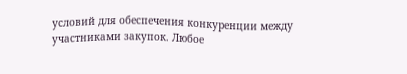условий для обеспечения конкуренции между участниками закупок. Любое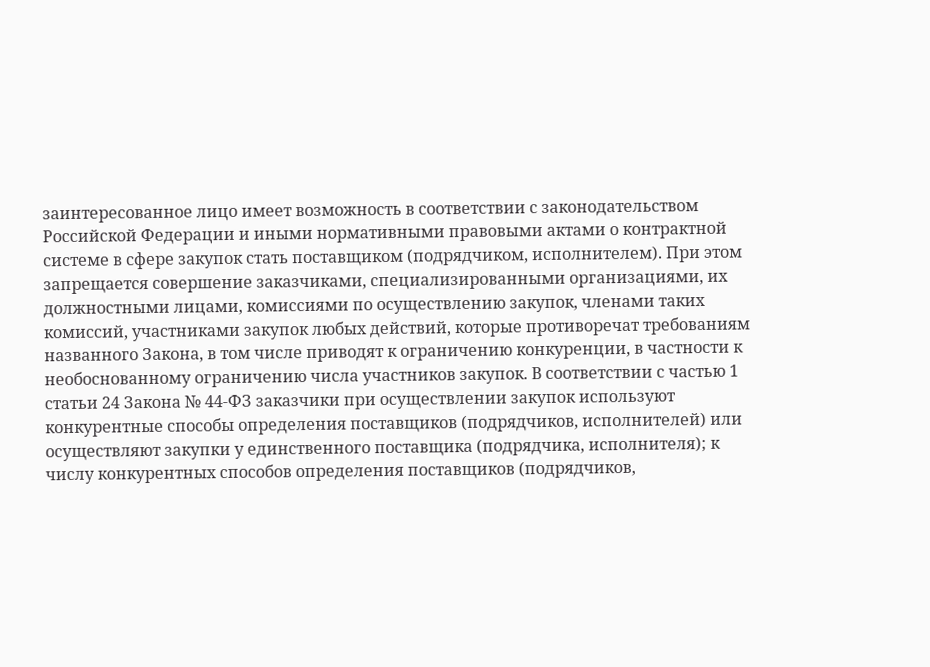заинтересованное лицо имеет возможность в соответствии с законодательством Российской Федерации и иными нормативными правовыми актами о контрактной системе в сфере закупок стать поставщиком (подрядчиком, исполнителем). При этом запрещается совершение заказчиками, специализированными организациями, их должностными лицами, комиссиями по осуществлению закупок, членами таких комиссий, участниками закупок любых действий, которые противоречат требованиям названного Закона, в том числе приводят к ограничению конкуренции, в частности к необоснованному ограничению числа участников закупок. В соответствии с частью 1 статьи 24 Закона № 44-ФЗ заказчики при осуществлении закупок используют конкурентные способы определения поставщиков (подрядчиков, исполнителей) или осуществляют закупки у единственного поставщика (подрядчика, исполнителя); к числу конкурентных способов определения поставщиков (подрядчиков,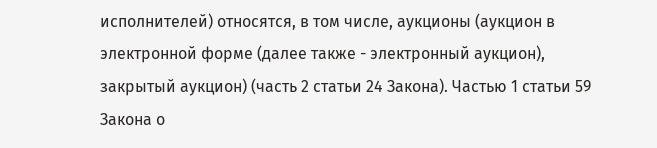исполнителей) относятся, в том числе, аукционы (аукцион в электронной форме (далее также - электронный аукцион), закрытый аукцион) (часть 2 статьи 24 Закона). Частью 1 статьи 59 Закона о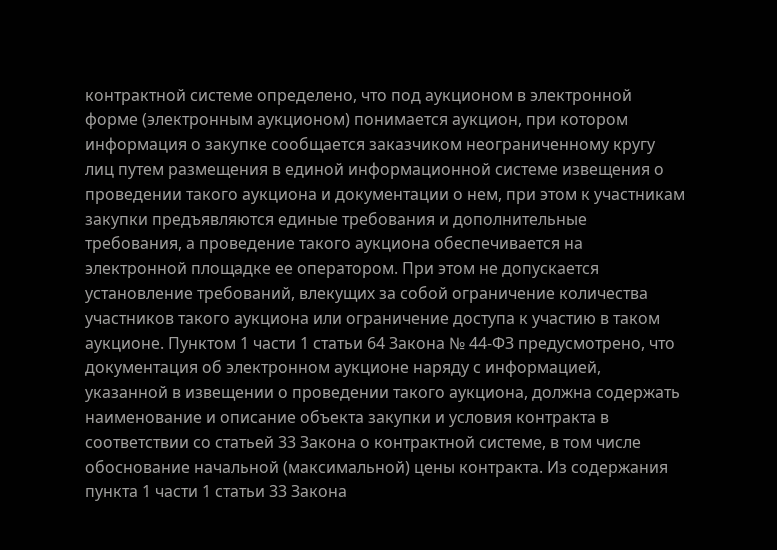контрактной системе определено, что под аукционом в электронной форме (электронным аукционом) понимается аукцион, при котором информация о закупке сообщается заказчиком неограниченному кругу лиц путем размещения в единой информационной системе извещения о проведении такого аукциона и документации о нем, при этом к участникам закупки предъявляются единые требования и дополнительные требования, а проведение такого аукциона обеспечивается на электронной площадке ее оператором. При этом не допускается установление требований, влекущих за собой ограничение количества участников такого аукциона или ограничение доступа к участию в таком аукционе. Пунктом 1 части 1 статьи 64 Закона № 44-ФЗ предусмотрено, что документация об электронном аукционе наряду с информацией, указанной в извещении о проведении такого аукциона, должна содержать наименование и описание объекта закупки и условия контракта в соответствии со статьей 33 Закона о контрактной системе, в том числе обоснование начальной (максимальной) цены контракта. Из содержания пункта 1 части 1 статьи 33 Закона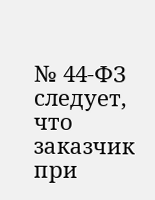№ 44-ФЗ следует, что заказчик при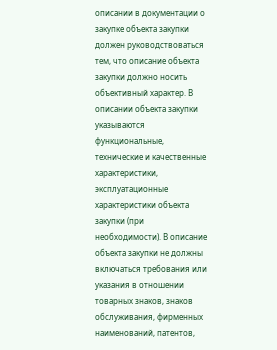описании в документации о закупке объекта закупки должен руководствоваться тем, что описание объекта закупки должно носить объективный характер. В описании объекта закупки указываются функциональные, технические и качественные характеристики, эксплуатационные характеристики объекта закупки (при необходимости). В описание объекта закупки не должны включаться требования или указания в отношении товарных знаков, знаков обслуживания, фирменных наименований, патентов,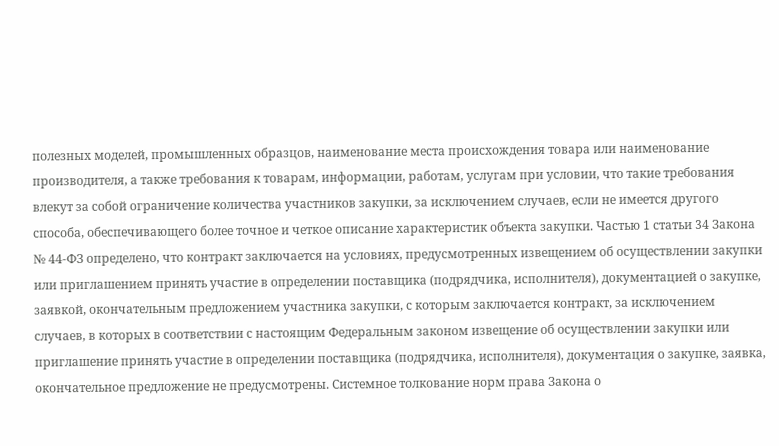полезных моделей, промышленных образцов, наименование места происхождения товара или наименование производителя, а также требования к товарам, информации, работам, услугам при условии, что такие требования влекут за собой ограничение количества участников закупки, за исключением случаев, если не имеется другого способа, обеспечивающего более точное и четкое описание характеристик объекта закупки. Частью 1 статьи 34 Закона № 44-ФЗ определено, что контракт заключается на условиях, предусмотренных извещением об осуществлении закупки или приглашением принять участие в определении поставщика (подрядчика, исполнителя), документацией о закупке, заявкой, окончательным предложением участника закупки, с которым заключается контракт, за исключением случаев, в которых в соответствии с настоящим Федеральным законом извещение об осуществлении закупки или приглашение принять участие в определении поставщика (подрядчика, исполнителя), документация о закупке, заявка, окончательное предложение не предусмотрены. Системное толкование норм права Закона о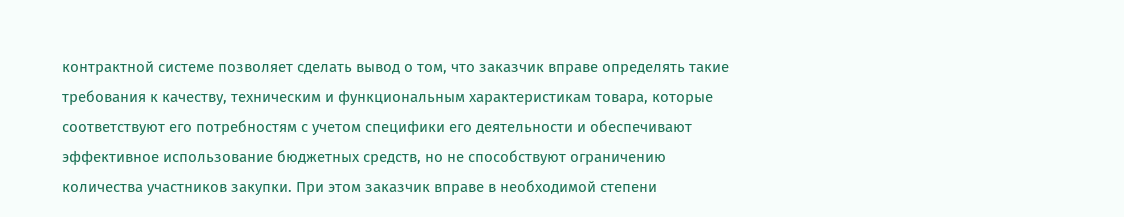контрактной системе позволяет сделать вывод о том, что заказчик вправе определять такие требования к качеству, техническим и функциональным характеристикам товара, которые соответствуют его потребностям с учетом специфики его деятельности и обеспечивают эффективное использование бюджетных средств, но не способствуют ограничению количества участников закупки. При этом заказчик вправе в необходимой степени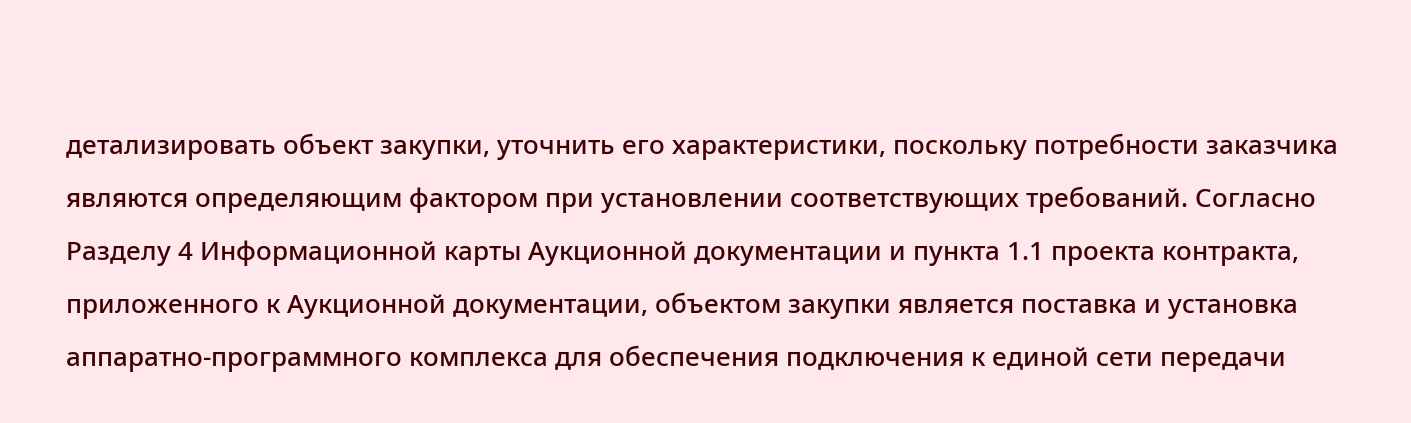детализировать объект закупки, уточнить его характеристики, поскольку потребности заказчика являются определяющим фактором при установлении соответствующих требований. Согласно Разделу 4 Информационной карты Аукционной документации и пункта 1.1 проекта контракта, приложенного к Аукционной документации, объектом закупки является поставка и установка аппаратно-программного комплекса для обеспечения подключения к единой сети передачи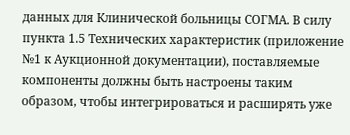данных для Клинической больницы СОГМА. В силу пункта 1.5 Технических характеристик (приложение №1 к Аукционной документации), поставляемые компоненты должны быть настроены таким образом, чтобы интегрироваться и расширять уже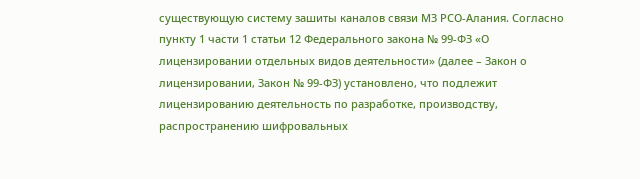существующую систему зашиты каналов связи МЗ РСО-Алания. Согласно пункту 1 части 1 статьи 12 Федерального закона № 99-ФЗ «О лицензировании отдельных видов деятельности» (далее – Закон о лицензировании, Закон № 99-ФЗ) установлено, что подлежит лицензированию деятельность по разработке, производству, распространению шифровальных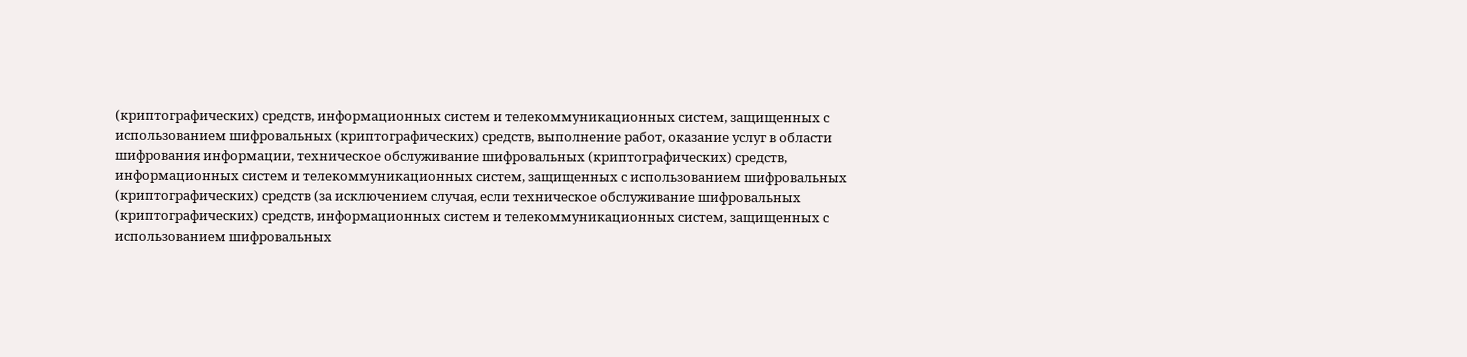(криптографических) средств, информационных систем и телекоммуникационных систем, защищенных с использованием шифровальных (криптографических) средств, выполнение работ, оказание услуг в области шифрования информации, техническое обслуживание шифровальных (криптографических) средств, информационных систем и телекоммуникационных систем, защищенных с использованием шифровальных (криптографических) средств (за исключением случая, если техническое обслуживание шифровальных (криптографических) средств, информационных систем и телекоммуникационных систем, защищенных с использованием шифровальных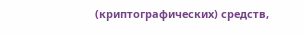(криптографических) средств,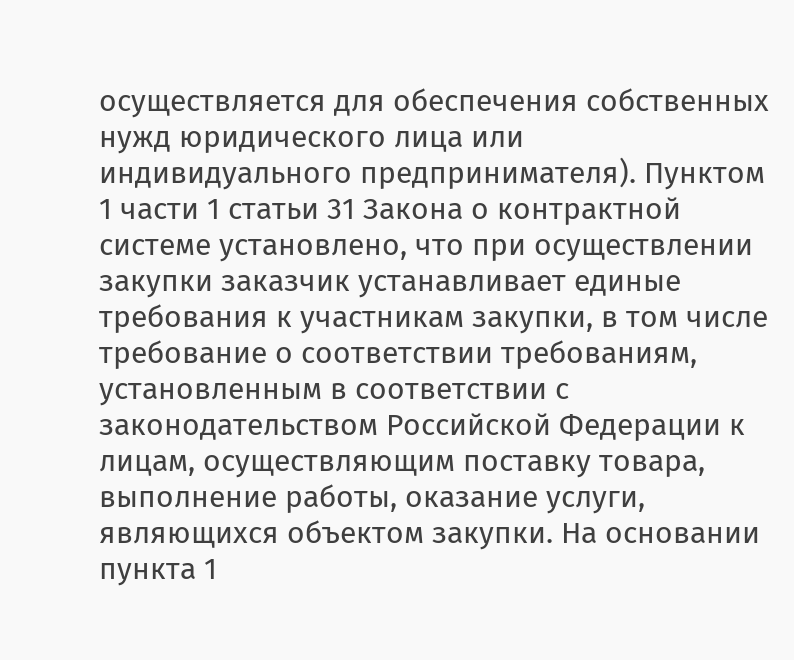осуществляется для обеспечения собственных нужд юридического лица или индивидуального предпринимателя). Пунктом 1 части 1 статьи 31 Закона о контрактной системе установлено, что при осуществлении закупки заказчик устанавливает единые требования к участникам закупки, в том числе требование о соответствии требованиям, установленным в соответствии с законодательством Российской Федерации к лицам, осуществляющим поставку товара, выполнение работы, оказание услуги, являющихся объектом закупки. На основании пункта 1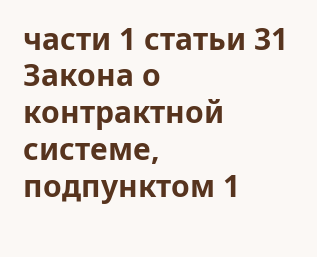части 1 статьи 31 Закона о контрактной системе, подпунктом 1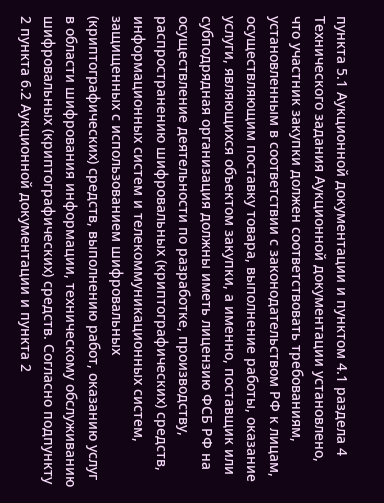пункта 5.1 Аукционной документации и пунктом 4.1 раздела 4 Технического задания Аукционной документации установлено, что участник закупки должен соответствовать требованиям, установленным в соответствии с законодательством РФ к лицам, осуществляющим поставку товара, выполнение работы, оказание услуги, являющихся объектом закупки, а именно, поставщик или субподрядная организация должны иметь лицензию ФСБ РФ на осуществление деятельности по разработке, производству, распространению шифровальных (криптографических) средств, информационных систем и телекоммуникационных систем, защищенных с использованием шифровальных (криптографических) средств, выполнению работ, оказанию услуг в области шифрования информации, техническому обслуживанию шифровальных (криптографических) средств. Согласно подпункту 2 пункта 6.2 Аукционной документации и пункта 2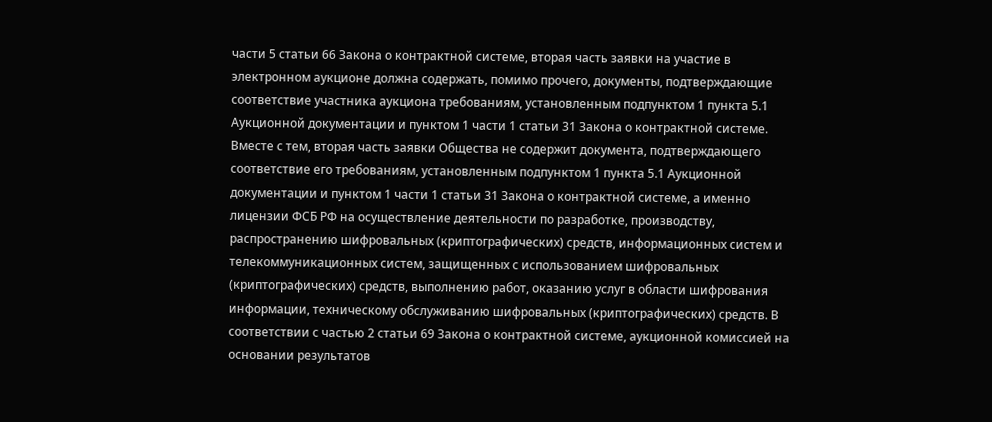части 5 статьи 66 Закона о контрактной системе, вторая часть заявки на участие в электронном аукционе должна содержать, помимо прочего, документы, подтверждающие соответствие участника аукциона требованиям, установленным подпунктом 1 пункта 5.1 Аукционной документации и пунктом 1 части 1 статьи 31 Закона о контрактной системе. Вместе с тем, вторая часть заявки Общества не содержит документа, подтверждающего соответствие его требованиям, установленным подпунктом 1 пункта 5.1 Аукционной документации и пунктом 1 части 1 статьи 31 Закона о контрактной системе, а именно лицензии ФСБ РФ на осуществление деятельности по разработке, производству, распространению шифровальных (криптографических) средств, информационных систем и телекоммуникационных систем, защищенных с использованием шифровальных (криптографических) средств, выполнению работ, оказанию услуг в области шифрования информации, техническому обслуживанию шифровальных (криптографических) средств. В соответствии с частью 2 статьи 69 Закона о контрактной системе, аукционной комиссией на основании результатов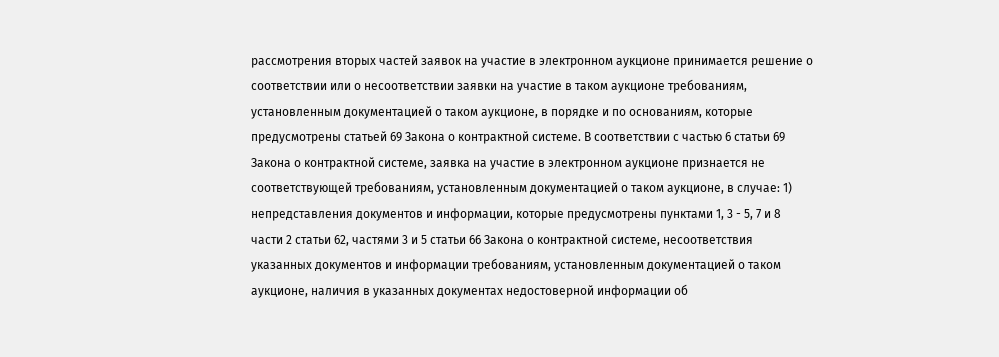рассмотрения вторых частей заявок на участие в электронном аукционе принимается решение о соответствии или о несоответствии заявки на участие в таком аукционе требованиям, установленным документацией о таком аукционе, в порядке и по основаниям, которые предусмотрены статьей 69 Закона о контрактной системе. В соответствии с частью 6 статьи 69 Закона о контрактной системе, заявка на участие в электронном аукционе признается не соответствующей требованиям, установленным документацией о таком аукционе, в случае: 1) непредставления документов и информации, которые предусмотрены пунктами 1, 3 - 5, 7 и 8 части 2 статьи 62, частями 3 и 5 статьи 66 Закона о контрактной системе, несоответствия указанных документов и информации требованиям, установленным документацией о таком аукционе, наличия в указанных документах недостоверной информации об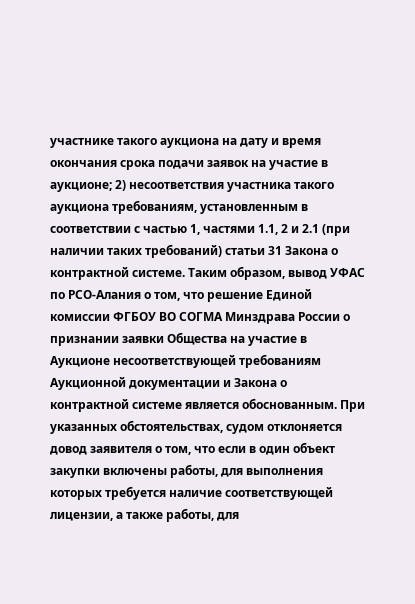участнике такого аукциона на дату и время окончания срока подачи заявок на участие в аукционе; 2) несоответствия участника такого аукциона требованиям, установленным в соответствии с частью 1, частями 1.1, 2 и 2.1 (при наличии таких требований) статьи 31 Закона о контрактной системе. Таким образом, вывод УФАС по РСО-Алания о том, что решение Единой комиссии ФГБОУ ВО СОГМА Минздрава России о признании заявки Общества на участие в Аукционе несоответствующей требованиям Аукционной документации и Закона о контрактной системе является обоснованным. При указанных обстоятельствах, судом отклоняется довод заявителя о том, что если в один объект закупки включены работы, для выполнения которых требуется наличие соответствующей лицензии, а также работы, для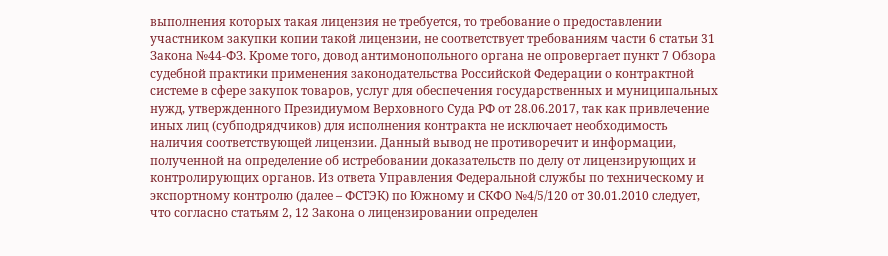выполнения которых такая лицензия не требуется, то требование о предоставлении участником закупки копии такой лицензии, не соответствует требованиям части 6 статьи 31 Закона №44-ФЗ. Кроме того, довод антимонопольного органа не опровергает пункт 7 Обзора судебной практики применения законодательства Российской Федерации о контрактной системе в сфере закупок товаров, услуг для обеспечения государственных и муниципальных нужд, утвержденного Президиумом Верховного Суда РФ от 28.06.2017, так как привлечение иных лиц (субподрядчиков) для исполнения контракта не исключает необходимость наличия соответствующей лицензии. Данный вывод не противоречит и информации, полученной на определение об истребовании доказательств по делу от лицензирующих и контролирующих органов. Из ответа Управления Федеральной службы по техническому и экспортному контролю (далее – ФСТЭК) по Южному и СКФО №4/5/120 от 30.01.2010 следует, что согласно статьям 2, 12 Закона о лицензировании определен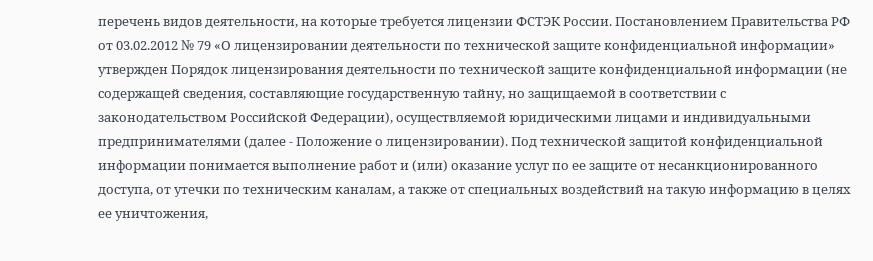перечень видов деятельности, на которые требуется лицензии ФСТЭК России. Постановлением Правительства РФ от 03.02.2012 № 79 «О лицензировании деятельности по технической защите конфиденциальной информации» утвержден Порядок лицензирования деятельности по технической защите конфиденциальной информации (не содержащей сведения, составляющие государственную тайну, но защищаемой в соответствии с законодательством Российской Федерации), осуществляемой юридическими лицами и индивидуальными предпринимателями (далее - Положение о лицензировании). Под технической защитой конфиденциальной информации понимается выполнение работ и (или) оказание услуг по ее защите от несанкционированного доступа, от утечки по техническим каналам, а также от специальных воздействий на такую информацию в целях ее уничтожения,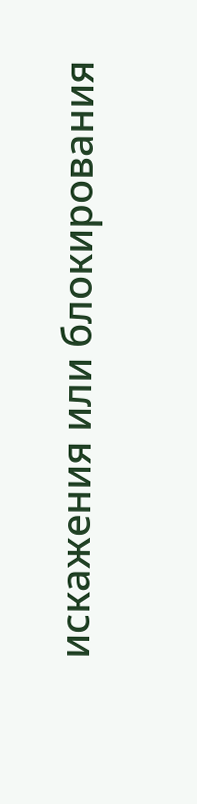искажения или блокирования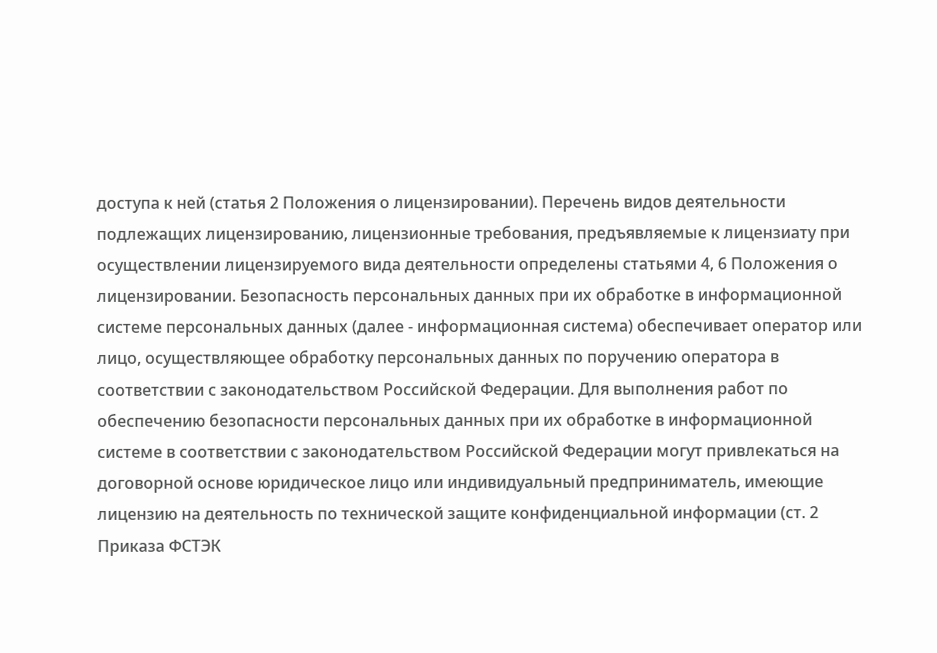доступа к ней (статья 2 Положения о лицензировании). Перечень видов деятельности подлежащих лицензированию, лицензионные требования, предъявляемые к лицензиату при осуществлении лицензируемого вида деятельности определены статьями 4, 6 Положения о лицензировании. Безопасность персональных данных при их обработке в информационной системе персональных данных (далее - информационная система) обеспечивает оператор или лицо, осуществляющее обработку персональных данных по поручению оператора в соответствии с законодательством Российской Федерации. Для выполнения работ по обеспечению безопасности персональных данных при их обработке в информационной системе в соответствии с законодательством Российской Федерации могут привлекаться на договорной основе юридическое лицо или индивидуальный предприниматель, имеющие лицензию на деятельность по технической защите конфиденциальной информации (ст. 2 Приказа ФСТЭК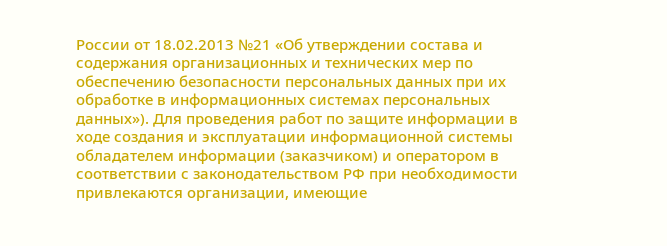России от 18.02.2013 №21 «Об утверждении состава и содержания организационных и технических мер по обеспечению безопасности персональных данных при их обработке в информационных системах персональных данных»). Для проведения работ по защите информации в ходе создания и эксплуатации информационной системы обладателем информации (заказчиком) и оператором в соответствии с законодательством РФ при необходимости привлекаются организации, имеющие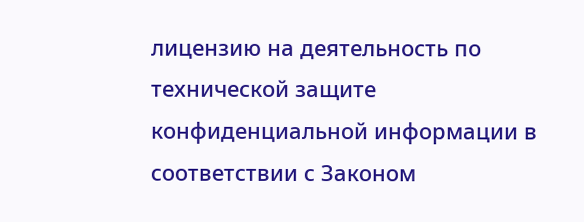лицензию на деятельность по технической защите конфиденциальной информации в соответствии с Законом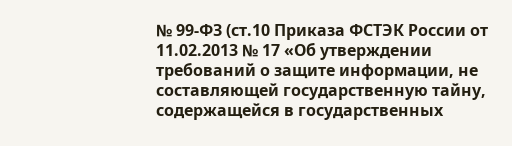№ 99-ФЗ (ст.10 Приказа ФСТЭК России от 11.02.2013 № 17 «Об утверждении требований о защите информации, не составляющей государственную тайну, содержащейся в государственных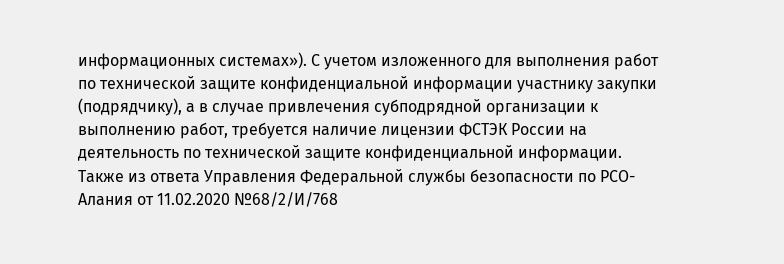информационных системах»). С учетом изложенного для выполнения работ по технической защите конфиденциальной информации участнику закупки (подрядчику), а в случае привлечения субподрядной организации к выполнению работ, требуется наличие лицензии ФСТЭК России на деятельность по технической защите конфиденциальной информации. Также из ответа Управления Федеральной службы безопасности по РСО-Алания от 11.02.2020 №68/2/И/768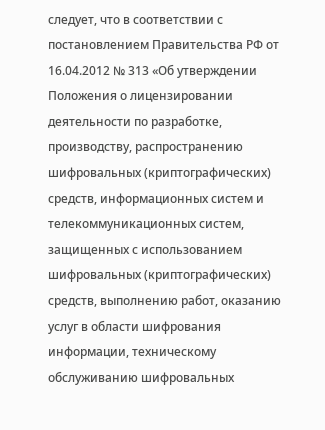следует, что в соответствии с постановлением Правительства РФ от 16.04.2012 № 313 «Об утверждении Положения о лицензировании деятельности по разработке, производству, распространению шифровальных (криптографических) средств, информационных систем и телекоммуникационных систем, защищенных с использованием шифровальных (криптографических) средств, выполнению работ, оказанию услуг в области шифрования информации, техническому обслуживанию шифровальных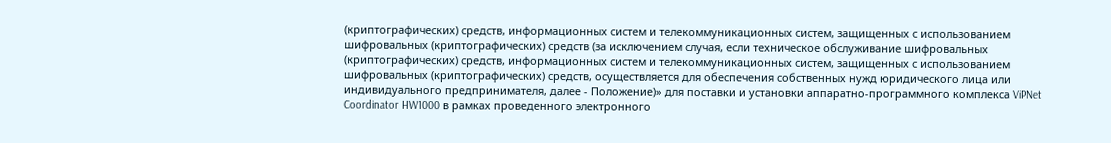(криптографических) средств, информационных систем и телекоммуникационных систем, защищенных с использованием шифровальных (криптографических) средств (за исключением случая, если техническое обслуживание шифровальных (криптографических) средств, информационных систем и телекоммуникационных систем, защищенных с использованием шифровальных (криптографических) средств, осуществляется для обеспечения собственных нужд юридического лица или индивидуального предпринимателя, далее - Положение)» для поставки и установки аппаратно-программного комплекса ViPNet Coordinator HW1000 в рамках проведенного электронного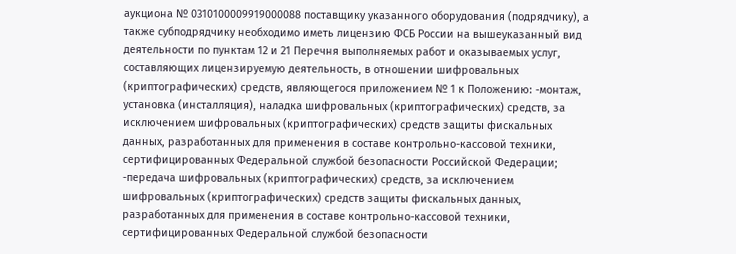аукциона № 0310100009919000088 поставщику указанного оборудования (подрядчику), а также субподрядчику необходимо иметь лицензию ФСБ России на вышеуказанный вид деятельности по пунктам 12 и 21 Перечня выполняемых работ и оказываемых услуг, составляющих лицензируемую деятельность, в отношении шифровальных (криптографических) средств, являющегося приложением № 1 к Положению: -монтаж, установка (инсталляция), наладка шифровальных (криптографических) средств, за исключением шифровальных (криптографических) средств защиты фискальных данных, разработанных для применения в составе контрольно-кассовой техники, сертифицированных Федеральной службой безопасности Российской Федерации; -передача шифровальных (криптографических) средств, за исключением шифровальных (криптографических) средств защиты фискальных данных, разработанных для применения в составе контрольно-кассовой техники, сертифицированных Федеральной службой безопасности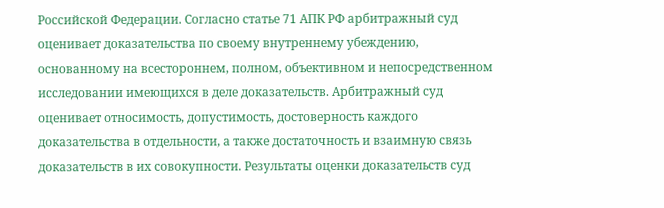Российской Федерации. Согласно статье 71 АПК РФ арбитражный суд оценивает доказательства по своему внутреннему убеждению, основанному на всестороннем, полном, объективном и непосредственном исследовании имеющихся в деле доказательств. Арбитражный суд оценивает относимость, допустимость, достоверность каждого доказательства в отдельности, а также достаточность и взаимную связь доказательств в их совокупности. Результаты оценки доказательств суд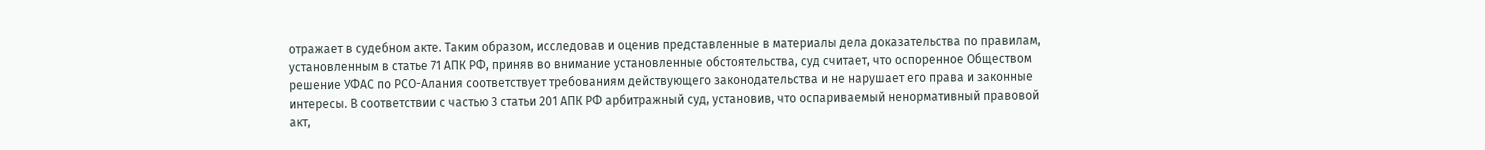отражает в судебном акте. Таким образом, исследовав и оценив представленные в материалы дела доказательства по правилам, установленным в статье 71 АПК РФ, приняв во внимание установленные обстоятельства, суд считает, что оспоренное Обществом решение УФАС по РСО-Алания соответствует требованиям действующего законодательства и не нарушает его права и законные интересы. В соответствии с частью 3 статьи 201 АПК РФ арбитражный суд, установив, что оспариваемый ненормативный правовой акт,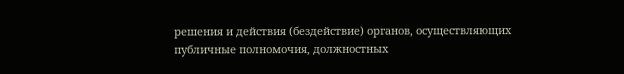решения и действия (бездействие) органов, осуществляющих публичные полномочия, должностных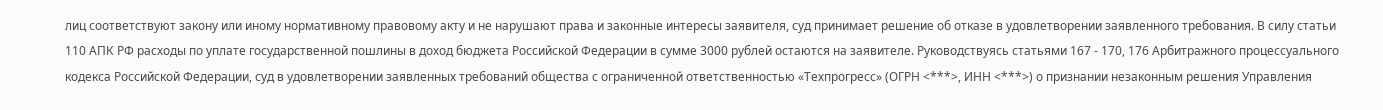лиц соответствуют закону или иному нормативному правовому акту и не нарушают права и законные интересы заявителя, суд принимает решение об отказе в удовлетворении заявленного требования. В силу статьи 110 АПК РФ расходы по уплате государственной пошлины в доход бюджета Российской Федерации в сумме 3000 рублей остаются на заявителе. Руководствуясь статьями 167 - 170, 176 Арбитражного процессуального кодекса Российской Федерации, суд в удовлетворении заявленных требований общества с ограниченной ответственностью «Техпрогресс» (ОГРН <***>, ИНН <***>) о признании незаконным решения Управления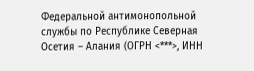Федеральной антимонопольной службы по Республике Северная Осетия – Алания (ОГРН <***>, ИНН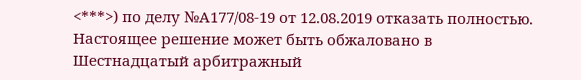<***>) по делу №А177/08-19 от 12.08.2019 отказать полностью. Настоящее решение может быть обжаловано в Шестнадцатый арбитражный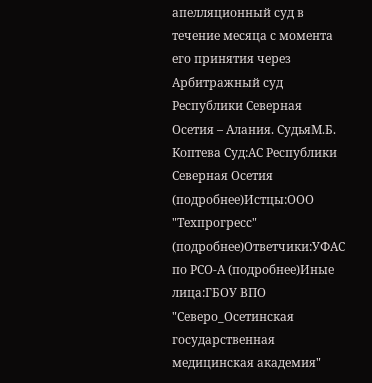апелляционный суд в течение месяца с момента его принятия через Арбитражный суд Республики Северная Осетия – Алания. СудьяМ.Б. Коптева Суд:АС Республики Северная Осетия (подробнее)Истцы:ООО "Техпрогресс" (подробнее)Ответчики:УФАС по РСО-А (подробнее)Иные лица:ГБОУ ВПО "Северо_Осетинская государственная медицинская академия"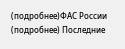(подробнее)ФАС России (подробнее) Последние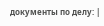документы по делу: |